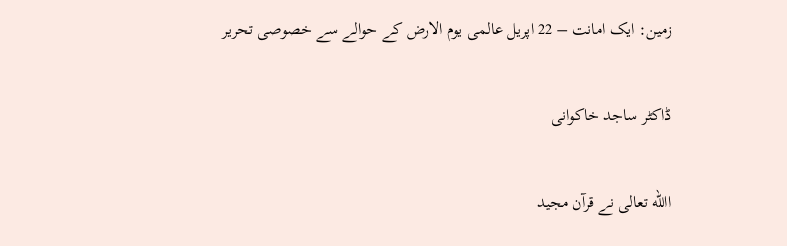زمین: ایک امانت – 22 اپریل عالمی یوم الارض کے حوالے سے خصوصی تحریر

ڈاکٹر ساجد خاکوانی

االله تعالی نے قرآن مجید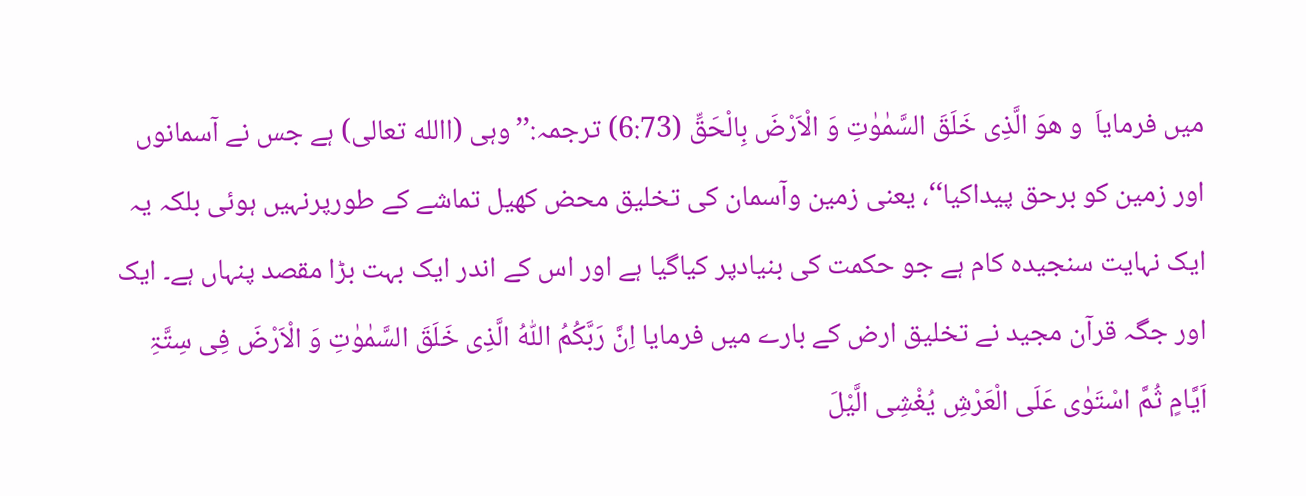میں فرمایاَ  و هوَ الَّذِی خَلَقَ السَّمٰوٰتِ وَ الْاَرْضَ بِالْحَقِّ (6:73) ترجمہ:’’وہی (االله تعالی) ہے جس نے آسمانوں اور زمین کو برحق پیداکیا‘‘، یعنی زمین وآسمان کی تخلیق محض کھیل تماشے کے طورپرنہیں ہوئی بلکہ یہ ایک نہایت سنجیدہ کام ہے جو حکمت کی بنیادپر کیاگیا ہے اور اس کے اندر ایک بہت بڑا مقصد پنہاں ہے۔ ایک اور جگہ قرآن مجید نے تخلیق ارض کے بارے میں فرمایا اِنَّ رَبَّکُمُ اللّٰہُ الَّذِی خَلَقَ السَّمٰوٰتِ وَ الْاَرْضَ فِی سِتَّۃِ اَیَّامٍ ثُمَّ اسْتَوٰی عَلَی الْعَرْشِ یُغْشِی الَّیْلَ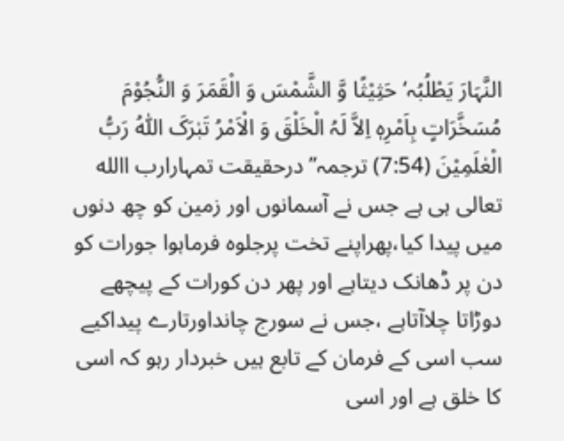النَّہَارَ یَطْلُبُہ‘ حَثِیْثًا وَّ الشَّمْسَ وَ الْقَمَرَ وَ النُّجُوْمَ مُسَخَّرَاتٍ بِاَمْرِہٖ اِلاَّ لَہُ الْخَلْقَ وَ الْاَمْرُ تَبٰرَکَ اللّٰہُ رَبُّ الْعٰلَمِیْنَ (7:54) ترجمہ’’درحقیقت تمہارارب االله تعالی ہی ہے جس نے آسمانوں اور زمین کو چھ دنوں میں پیدا کیا،پھراپنے تخت پرجلوہ فرماہوا جورات کو دن پر ڈھانک دیتاہے اور پھر دن کورات کے پیچھے دوڑاتا چلاآتاہے ،جس نے سورج چانداورتارے پیداکیے سب اسی کے فرمان کے تابع ہیں خبردار رہو کہ اسی کا خلق ہے اور اسی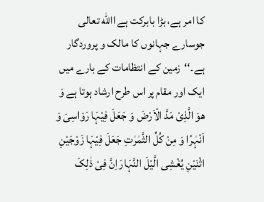کا امر ہے، بڑا بابرکت ہے االله تعالی جوسارے جہانوں کا مالک و پروردگار ہے۔‘‘زمین کے انتظامات کے بارے میں ایک اور مقام پر اس طرح ارشاد ہوتا ہے وَ هوَ الَّذِیْ مَدَّ الْاَرْضَ وَ جَعَلَ فِیْہَا رَوَاسِیَ وَ اَنْہٰرًا وَ مِنْ کُلِّ الثَّمٰرٰتِ جَعَلَ فِیْہَا زَوْجَیْنِ اثْنَیْنِ یُغْشِی الَّیْلَ النَّہَارَ اِنَّ فِیْ ذٰلِکَ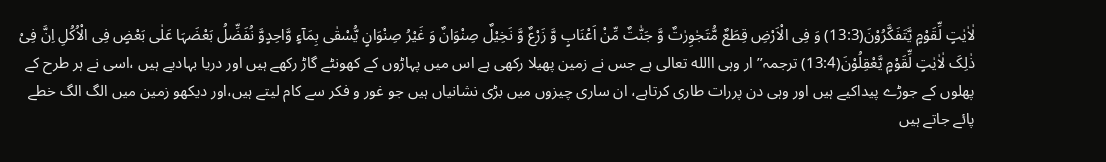لٰاٰیٰتٍ لِّقَوْمٍ یَّتَفَکَّرُوْنَ(13:3) وَ فِی الْاَرْضِ قِطَعٌ مُّتَجٰوِرٰتٌ وَّ جَنّٰتٌ مِّنْ اَعْنَابٍ وَّ زَرْعٌ وَّ نَخِیْلٌ صِنْوَانٌ وَ غَیْرُ صِنْوَانٍ یُّسْقٰی بِمَآءٍ وَّاحِدٍوَّ نُفَضِّلُ بَعْضَہَا عَلٰی بَعْضٍ فِی الْاُکُلِ اِنَّ فِیْ ذٰلِکَ لٰاٰیٰتٍ لِّقَوْمٍ یَّعْقِلُوْنَ(13:4) ترجمہ’’ار وہی االله تعالی ہے جس نے زمین پھیلا رکھی ہے اس میں پہاڑوں کے کھونٹے گاڑ رکھے ہیں اور دریا بہادیے ہیں ،اسی نے ہر طرح کے پھلوں کے جوڑے پیداکیے ہیں اور وہی دن پررات طاری کرتاہے، ان ساری چیزوں میں بڑی نشانیاں ہیں جو غور و فکر سے کام لیتے ہیں،اور دیکھو زمین میں الگ الگ خطے پائے جاتے ہیں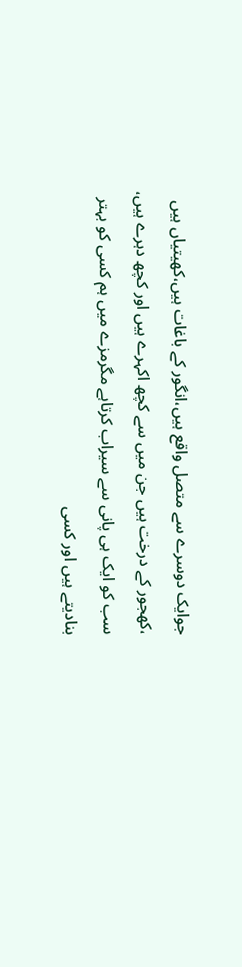جوایک دوسرے سے متصل واقع ہیں،انگور کے باغات ہیں،کھیتیاں ہیں ،کھجور کے درخت ہیں جن میں سے کچھ اکہرے ہیں اور کچھ دہرے ہیں، سب کو ایک ہی پانی سے سیراب کرتاہے مگرمزے میں ہم کسی کو بہتر بنادیتے ہیں اور کسی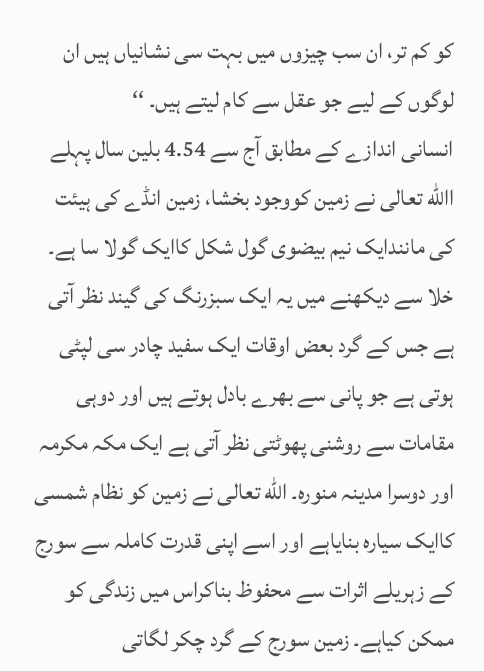کو کم تر، ان سب چیزوں میں بہت سی نشانیاں ہیں ان لوگوں کے لیے جو عقل سے کام لیتے ہیں۔ ‘‘
انسانی اندازے کے مطابق آج سے 4.54 بلین سال پہلے االله تعالی نے زمین کووجود بخشا، زمین انڈے کی ہیئت کی مانندایک نیم بیضوی گول شکل کاایک گولا سا ہے۔ خلا سے دیکھنے میں یہ ایک سبزرنگ کی گیند نظر آتی ہے جس کے گرد بعض اوقات ایک سفید چادر سی لپٹی ہوتی ہے جو پانی سے بھرے بادل ہوتے ہیں اور دوہی مقامات سے روشنی پھوٹتی نظر آتی ہے ایک مکہ مکرمہ اور دوسرا مدینہ منورہ۔ الله تعالی نے زمین کو نظام شمسی کاایک سیارہ بنایاہے اور اسے اپنی قدرت کاملہ سے سورج کے زہریلے اثرات سے محفوظ بناکراس میں زندگی کو ممکن کیاہے۔ زمین سورج کے گرد چکر لگاتی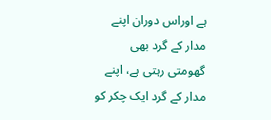ہے اوراس دوران اپنے مدار کے گرد بھی گھومتی رہتی ہے، اپنے مدار کے گرد ایک چکر کو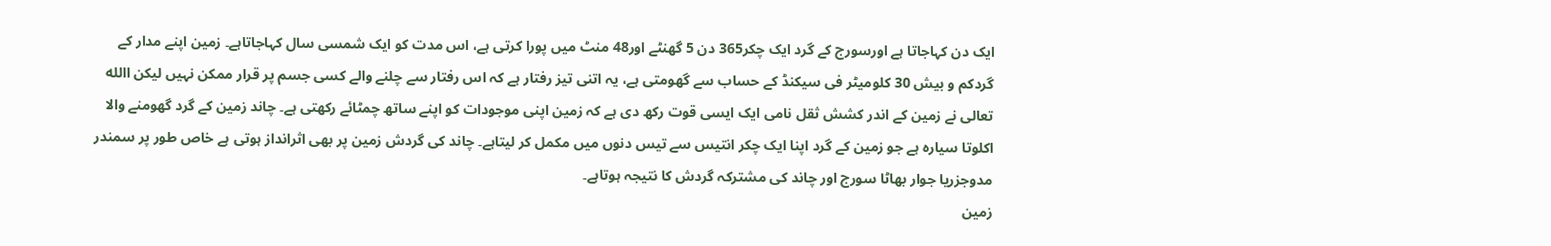ایک دن کہاجاتا ہے اورسورج کے گرد ایک چکر365 دن 5 گھنٹے اور48 منٹ میں پورا کرتی ہے، اس مدت کو ایک شمسی سال کہاجاتاہے۔ زمین اپنے مدار کے گردکم و بیش 30 کلومیٹر فی سیکنڈ کے حساب سے گھومتی ہے، یہ اتنی تیز رفتار ہے کہ اس رفتار سے چلنے والے کسی جسم پر قرار ممکن نہیں لیکن االله تعالی نے زمین کے اندر کشش ثقل نامی ایک ایسی قوت رکھ دی ہے کہ زمین اپنی موجودات کو اپنے ساتھ چمٹائے رکھتی ہے۔ چاند زمین کے گرد گھومنے والا اکلوتا سیارہ ہے جو زمین کے گرد اپنا ایک چکر انتیس سے تیس دنوں میں مکمل کر لیتاہے۔ چاند کی گردش زمین پر بھی اثرانداز ہوتی ہے خاص طور پر سمندر مدوجزریا جوار بھاٹا سورج اور چاند کی مشترکہ گردش کا نتیجہ ہوتاہے۔
زمین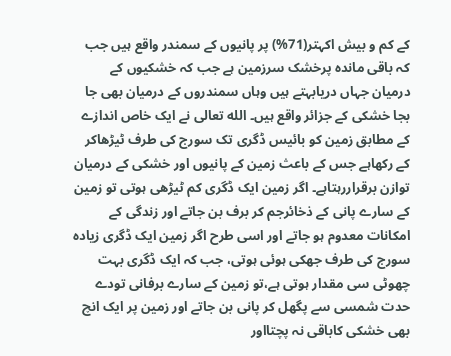کے کم و بیش اکہتر(71%) پر پانیوں کے سمندر واقع ہیں جب کہ باقی ماندہ پرخشک سرزمین ہے جب کہ خشکیوں کے درمیان جہاں دریابہتے ہیں وہاں سمندروں کے درمیان بھی جا بجا خشکی کے جزائر واقع ہیں۔ الله تعالی نے ایک خاص اندازے کے مطابق زمین کو بائیس ڈگری تک سورج کی طرف ٹیڑھاکر کے رکھاہے جس کے باعث زمین کے پانیوں اور خشکی کے درمیان توازن برقراررہتاہے۔ اگر زمین ایک ڈگری کم ٹیڑھی ہوتی تو زمین کے سارے پانی کے ذخائرجم کر برف بن جاتے اور زندگی کے امکانات معدوم ہو جاتے اور اسی طرح اگر زمین ایک ڈگری زیادہ سورج کی طرف جھکی ہوئی ہوتی، جب کہ ایک ڈگری بہت چھوٹی سی مقدار ہوتی ہے،تو زمین کے سارے برفانی تودے حدت شمسی سے پگھل کر پانی بن جاتے اور زمین پر ایک انچ بھی خشکی کاباقی نہ پچتااور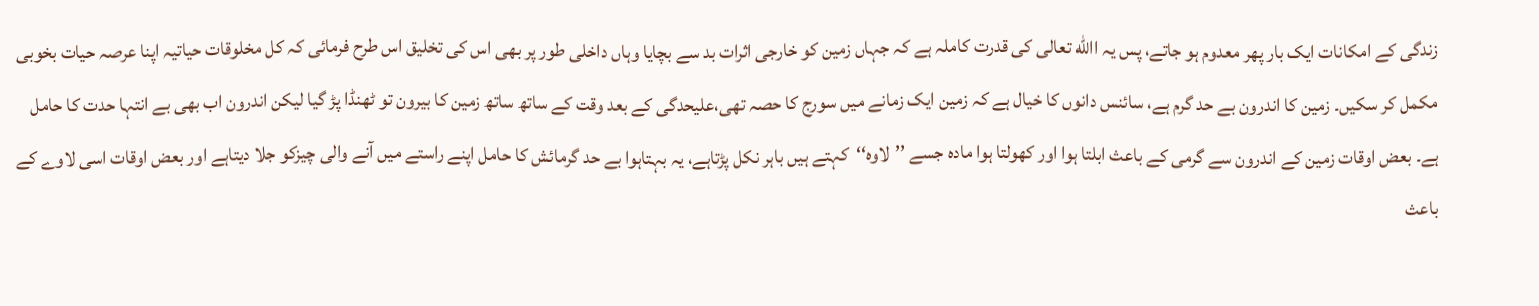زندگی کے امکانات ایک بار پھر معدوم ہو جاتے، پس یہ االله تعالی کی قدرت کاملہ ہے کہ جہاں زمین کو خارجی اثرات بد سے بچایا وہاں داخلی طور پر بھی اس کی تخلیق اس طرح فرمائی کہ کل مخلوقات حیاتیہ اپنا عرصہ حیات بخوبی مکمل کر سکیں۔ زمین کا اندرون بے حد گرم ہے، سائنس دانوں کا خیال ہے کہ زمین ایک زمانے میں سورج کا حصہ تھی،علیحدگی کے بعد وقت کے ساتھ ساتھ زمین کا بیرون تو ٹھنڈا پڑ گیا لیکن اندرون اب بھی بے انتہا حدت کا حامل ہے۔ بعض اوقات زمین کے اندرون سے گرمی کے باعث ابلتا ہوا اور کھولتا ہوا مادہ جسے ’’لاوہ‘‘کہتے ہیں باہر نکل پڑتاہے، یہ بہتاہوا بے حد گرمائش کا حامل اپنے راستے میں آنے والی چیزکو جلا دیتاہے اور بعض اوقات اسی لاوے کے باعث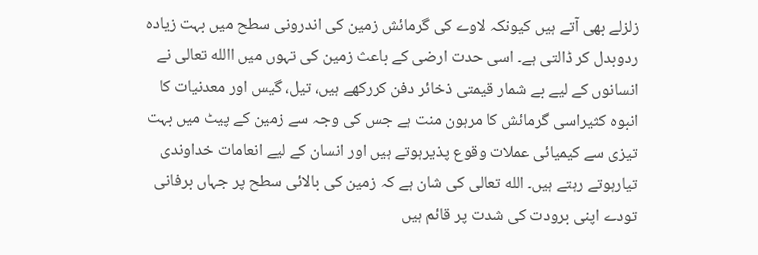زلزلے بھی آتے ہیں کیونکہ لاوے کی گرمائش زمین کی اندرونی سطح میں بہت زیادہ ردوبدل کر ڈالتی ہے۔ اسی حدت ارضی کے باعث زمین کی تہوں میں االله تعالی نے انسانوں کے لیے بے شمار قیمتی ذخائر دفن کررکھے ہیں، تیل، گیس اور معدنیات کا انبوہ کثیراسی گرمائش کا مرہون منت ہے جس کی وجہ سے زمین کے پیٹ میں بہت تیزی سے کیمیائی عملات وقوع پذیرہوتے ہیں اور انسان کے لیے انعامات خداوندی تیارہوتے رہتے ہیں۔ الله تعالی کی شان ہے کہ زمین کی بالائی سطح پر جہاں برفانی تودے اپنی برودت کی شدت پر قائم ہیں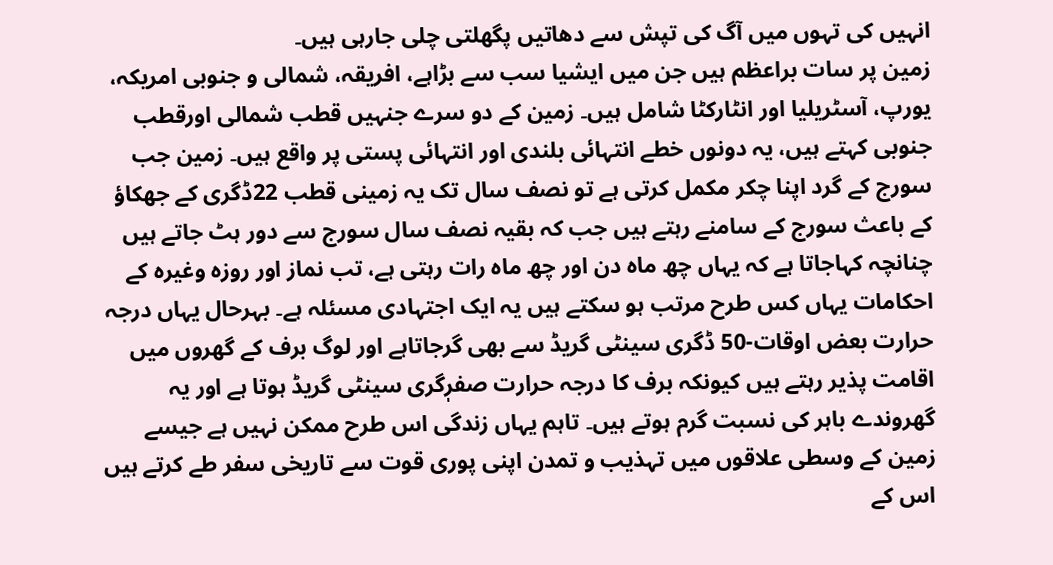انہیں کی تہوں میں آگ کی تپش سے دھاتیں پگھلتی چلی جارہی ہیں۔
زمین پر سات براعظم ہیں جن میں ایشیا سب سے بڑاہے، افریقہ، شمالی و جنوبی امریکہ، یورپ، آسٹریلیا اور انٹارکٹا شامل ہیں۔ زمین کے دو سرے جنہیں قطب شمالی اورقطب جنوبی کہتے ہیں، یہ دونوں خطے انتہائی بلندی اور انتہائی پستی پر واقع ہیں۔ زمین جب سورج کے گرد اپنا چکر مکمل کرتی ہے تو نصف سال تک یہ زمینی قطب 22ڈگری کے جھکاؤ کے باعث سورج کے سامنے رہتے ہیں جب کہ بقیہ نصف سال سورج سے دور ہٹ جاتے ہیں چنانچہ کہاجاتا ہے کہ یہاں چھ ماہ دن اور چھ ماہ رات رہتی ہے، تب نماز اور روزہ وغیرہ کے احکامات یہاں کس طرح مرتب ہو سکتے ہیں یہ ایک اجتہادی مسئلہ ہے۔ بہرحال یہاں درجہ حرارت بعض اوقات-50 ڈگری سینٹی گریڈ سے بھی گرجاتاہے اور لوگ برف کے گھروں میں اقامت پذیر رہتے ہیں کیونکہ برف کا درجہ حرارت صفرٖگری سینٹی گریڈ ہوتا ہے اور یہ گھروندے باہر کی نسبت گرم ہوتے ہیں۔ تاہم یہاں زندگی اس طرح ممکن نہیں ہے جیسے زمین کے وسطی علاقوں میں تہذیب و تمدن اپنی پوری قوت سے تاریخی سفر طے کرتے ہیں اس کے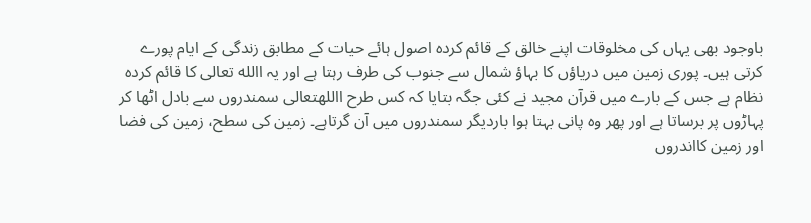باوجود بھی یہاں کی مخلوقات اپنے خالق کے قائم کردہ اصول ہائے حیات کے مطابق زندگی کے ایام پورے کرتی ہیں۔ پوری زمین میں دریاؤں کا بہاؤ شمال سے جنوب کی طرف رہتا ہے اور یہ االله تعالی کا قائم کردہ نظام ہے جس کے بارے میں قرآن مجید نے کئی جگہ بتایا کہ کس طرح االلهتعالی سمندروں سے بادل اٹھا کر پہاڑوں پر برساتا ہے اور پھر وہ پانی بہتا ہوا باردیگر سمندروں میں آن گرتاہے۔ زمین کی سطح، زمین کی فضا اور زمین کااندروں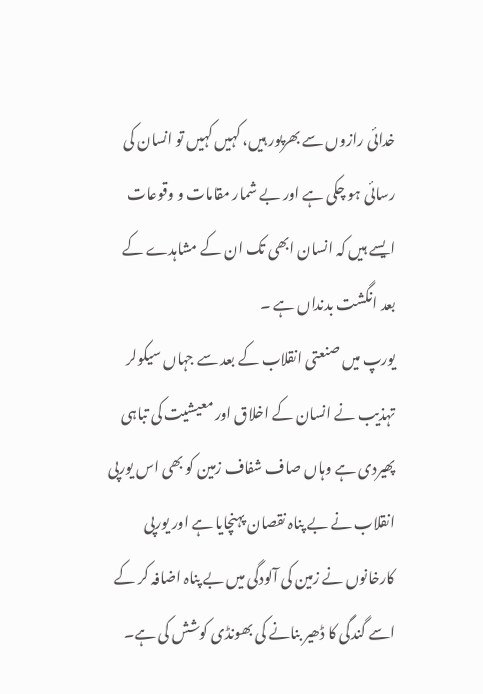خدائی رازوں سے بھرپور ہیں، کہیں کہیں تو انسان کی رسائی ہو چکی ہے اور بے شمار مقامات و وقوعات ایسے ہیں کہ انسان ابھی تک ان کے مشاہدے کے بعد انگشت بدنداں ہے ۔
یورپ میں صنعتی انقلاب کے بعد سے جہاں سیکولر تہذیب نے انسان کے اخلاق اور معیشیت کی تباہی پھیردی ہے وہاں صاف شفاف زمین کو بھی اس یورپی انقلاب نے بے پناہ نقصان پہنچایا ہے اور یورپی کارخانوں نے زمین کی آلودگی میں بے پناہ اضافہ کر کے اسے گندگی کا ڈھیر بنانے کی بھونڈی کوشش کی ہے۔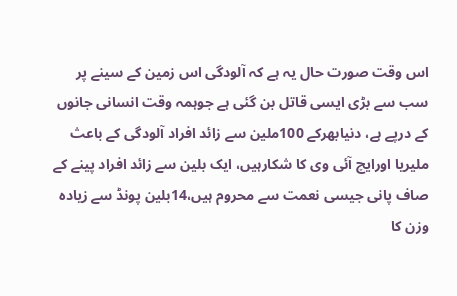اس وقت صورت حال یہ ہے کہ آلودگی اس زمین کے سینے پر سب سے بڑی ایسی قاتل بن گئی ہے جوہمہ وقت انسانی جانوں کے درپے ہے، دنیابھرکے 100ملین سے زائد افراد آلودگی کے باعث ملیریا اورایچ آئی وی کا شکارہیں، ایک بلین سے زائد افراد پینے کے صاف پانی جیسی نعمت سے محروم ہیں،14بلین پونڈ سے زیادہ وزن کا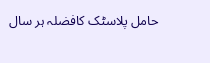حامل پلاسٹک کافضلہ ہر سال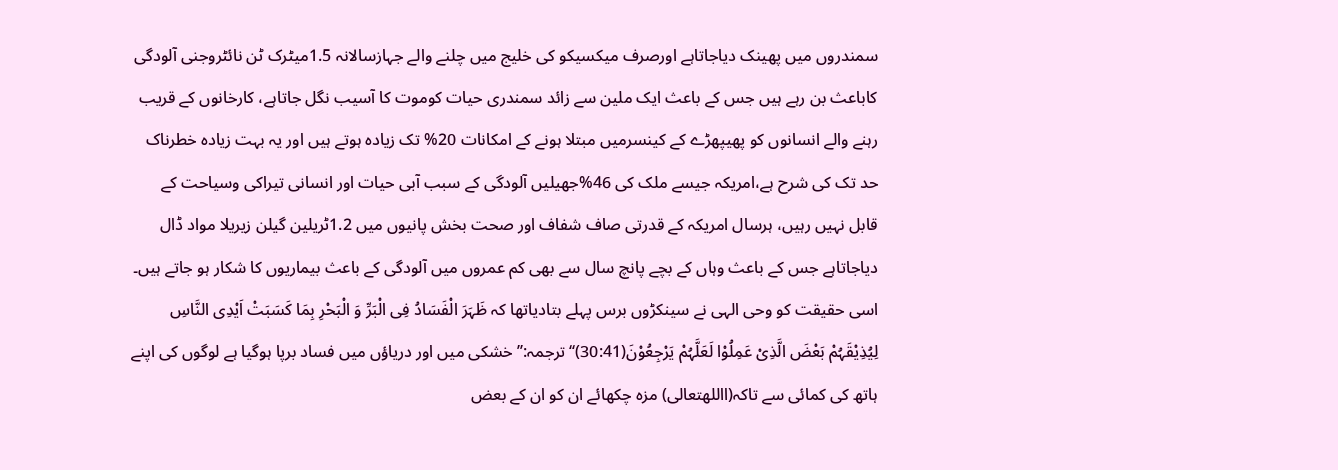سمندروں میں پھینک دیاجاتاہے اورصرف میکسیکو کی خلیج میں چلنے والے جہازسالانہ 1.5میٹرک ٹن نائٹروجنی آلودگی کاباعث بن رہے ہیں جس کے باعث ایک ملین سے زائد سمندری حیات کوموت کا آسیب نگل جاتاہے، کارخانوں کے قریب رہنے والے انسانوں کو پھیپھڑے کے کینسرمیں مبتلا ہونے کے امکانات 20% تک زیادہ ہوتے ہیں اور یہ بہت زیادہ خطرناک حد تک کی شرح ہے،امریکہ جیسے ملک کی 46%جھیلیں آلودگی کے سبب آبی حیات اور انسانی تیراکی وسیاحت کے قابل نہیں رہیں، ہرسال امریکہ کے قدرتی صاف شفاف اور صحت بخش پانیوں میں 1.2ٹریلین گیلن زیریلا مواد ڈال دیاجاتاہے جس کے باعث وہاں کے بچے پانچ سال سے بھی کم عمروں میں آلودگی کے باعث بیماریوں کا شکار ہو جاتے ہیں۔ اسی حقیقت کو وحی الہی نے سینکڑوں برس پہلے بتادیاتھا کہ ظَہَرَ الْفَسَادُ فِی الْبَرِّ وَ الْبَحْرِ بِمَا کَسَبَتْ اَیْدِی النَّاسِ لِیُذِیْقَہُمْ بَعْضَ الَّذِیْ عَمِلُوْا لَعَلَّہُمْ یَرْجِعُوْنَ(30:41)‘‘ترجمہ:’’خشکی میں اور دریاؤں میں فساد برپا ہوگیا ہے لوگوں کی اپنے ہاتھ کی کمائی سے تاکہ(االلهتعالی) مزہ چکھائے ان کو ان کے بعض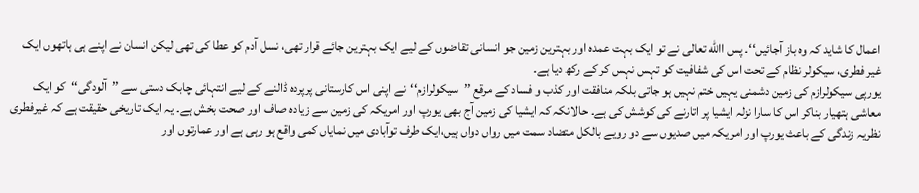اعمال کا شاید کہ وہ باز آجائیں‘‘۔ پس االله تعالی نے تو ایک بہت عمدہ اور بہترین زمین جو انسانی تقاضوں کے لیے ایک بہترین جائے قرار تھی، نسل آدم کو عطا کی تھی لیکن انسان نے اپنے ہی ہاتھوں ایک غیر فطری، سیکولر نظام کے تحت اس کی شفافیت کو تہس نہس کر کے رکھ دیا ہے۔
یورپی سیکولرازم کی زمین دشمنی یہیں ختم نہیں ہو جاتی بلکہ منافقت اور کذب و فساد کے مرقع ’’سیکولرازم‘‘نے اپنی اس کارستانی پرپردہ ڈالنے کے لیے انتہائی چابک دستی سے ’’آلودگی‘‘کو ایک معاشی ہتھیار بناکر اس کا سارا نزلہ ایشیا پر اتارنے کی کوشش کی ہے۔ حالانکہ کہ ایشیا کی زمین آج بھی یورپ اور امریکہ کی زمین سے زیادہ صاف اور صحت بخش ہے۔ یہ ایک تاریخی حقیقت ہے کہ غیرفطری نظریہ زندگی کے باعث یورپ اور امریکہ میں صدیوں سے دو رویے بالکل متضاد سمت میں رواں دواں ہیں،ایک طرف توآبادی میں نمایاں کمی واقع ہو رہی ہے اور عمارتوں اور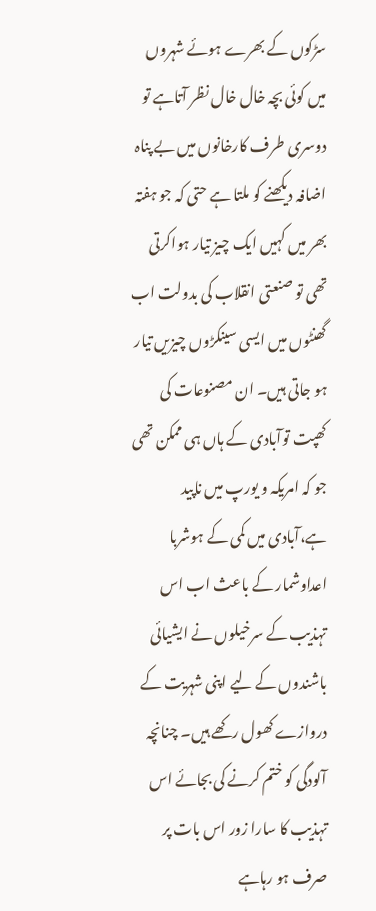سڑکوں کے بھرے ہوئے شہروں میں کوئی بچہ خال خال نظر آتاہے تو دوسری طرف کارخانوں میں بے پناہ اضافہ دیکھنے کو ملتا ہے حتی کہ جو ہفتہ بھر میں کہیں ایک چیز تیار ہواکرتی تھی تو صنعتی انقلاب کی بدولت اب گھنٹوں میں ایسی سینکڑوں چیزیں تیار ہو جاتی ہیں۔ ان مصنوعات کی کھپت توآبادی کے ہاں ہی ممکن تھی جو کہ امریکہ و یورپ میں ناپید ہے،آبادی میں کمی کے ہوشربا اعداوشمار کے باعث اب اس تہذیب کے سرخیلوں نے ایشیائی باشندوں کے لیے اپنی شہریت کے دروازے کھول رکھے ہیں۔ چنانچہ آلودگی کو ختم کرنے کی بجائے اس تہذیب کا سارا زور اس بات پر صرف ہو رہاہے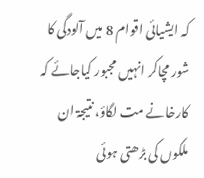کہ ایشیائی اقوام 8 میں آلودگی کا شور مچاکر انہیں مجبور کیاجائے کہ کارخانے مت لگاؤ، نتیجۃ ان ملکوں کی بڑھتی ہوئی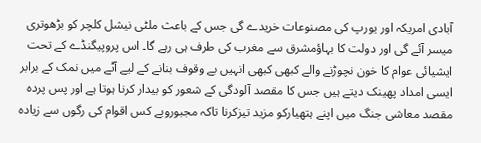آبادی امریکہ اور یورپ کی مصنوعات خریدے گی جس کے باعث ملٹی نیشل کلچر کو بڑھوتری میسر آئے گی اور دولت کا بہاؤمشرق سے مغرب کی طرف ہی رہے گا۔ اس پروپیگنڈے کے تحت ایشیائی عوام کا خون نچوڑنے والے کبھی کبھی انہیں بے وقوف بنانے کے لیے آٹے میں نمک کے برابر ایسی امداد پھینک دیتے ہیں جس کا مقصد آلودگی کے شعور کو بیدار کرنا ہوتا ہے اور پس پردہ مقصد معاشی جنگ میں اپنے ہتھیارکو مزید تیزکرنا تاکہ مجبوروبے کس اقوام کی رگوں سے زیادہ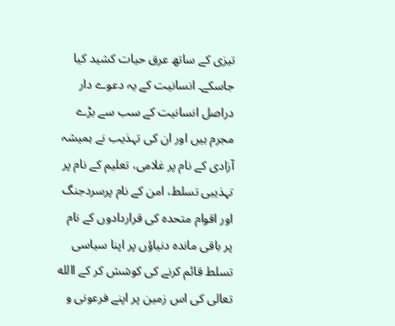تیزی کے ساتھ عرق حیات کشید کیا جاسکے۔ انسانیت کے یہ دعوے دار دراصل انسانیت کے سب سے بڑے مجرم ہیں اور ان کی تہذیب نے ہمیشہ آزادی کے نام پر غلامی، تعلیم کے نام پر تہذیبی تسلط، امن کے نام پرسردجنگ اور اقوام متحدہ کی قراردادوں کے نام پر باقی ماندہ دنیاؤں پر اپنا سیاسی تسلط قائم کرنے کی کوشش کر کے االله تعالی کی اس زمین پر اپنے فرعونی و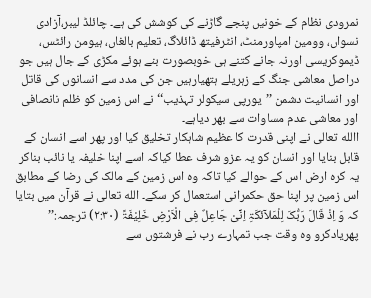نمرودی نظام کے خونیں پنجے گاڑنے کی کوشش کی ہے۔ چائلڈ لیبر،آزادی نسواں، وومین امپاورمنٹ، انٹرفیتھ ڈائلاگ، تعلیم بالغاں، ہیومن رائٹس، ڈیموکریسی اورنہ جانے کتنے ہی خوبصورت بنے ہوئے مکڑی کے جال ہیں جو دراصل معاشی جنگ کے زہریلے ہتھیارہیں جن کی مدد سے انسانوں کی قاتل اور انسانیت دشمن ’’یورپی سیکولر تہذیب‘‘ نے اس زمین کو ظلم نانصافی اور معاشی عدم مساوات سے بھر دیاہے۔
االله تعالی نے اپنی قدرت کا عظیم شاہکار تخلیق کیا اور پھر اسے انسان کے قابل بنایا اور انسان کو یہ عزو شرف عطا کیاکہ اسے اپنا خلیفہ یا نائب بناکر یہ کرہ ارض اس کے حوالے کیا تاکہ وہ اس زمین کے مالک کی رضا کے مطابق اس زمین پر اپنا حق حکمرانی استعمال کر سکے۔ الله تعالی نے قرآن میں بتایا کہ وَ اِذْ قَالَ رَبُّکَ لِلْمَلآئکَۃِ اِنِّیْ جَاعِلٌ فِی الْاَرْضِ خَلِیْفَۃً (۲:۳۰) ترجمہ:’’ پھریادکرو وہ وقت جب تمہارے رب نے فرشتوں سے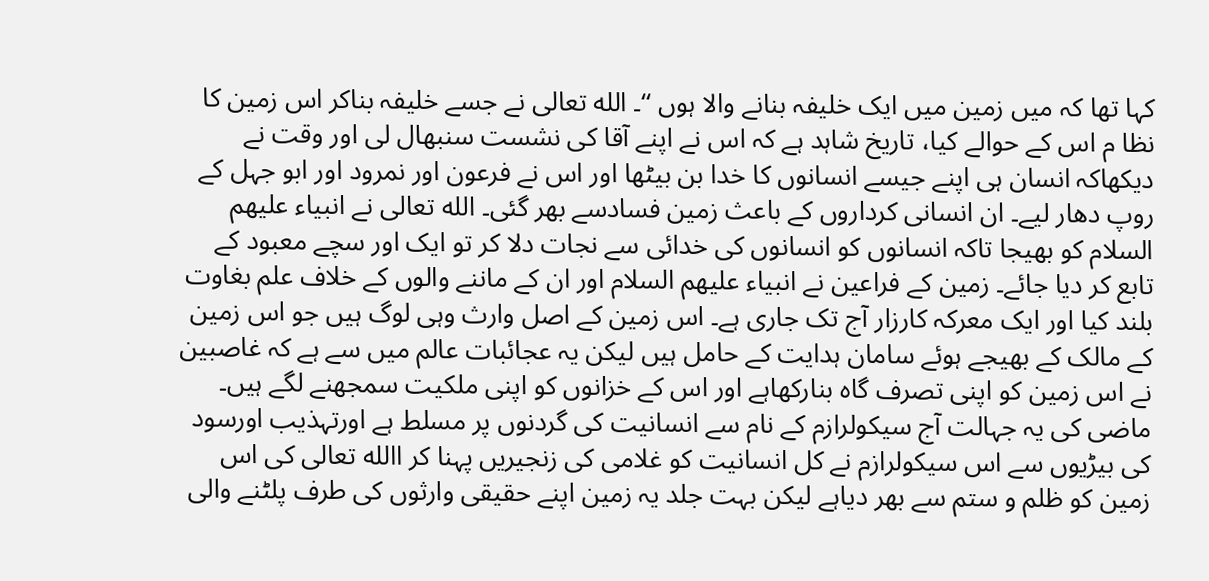کہا تھا کہ میں زمین میں ایک خلیفہ بنانے والا ہوں ‘‘۔ الله تعالی نے جسے خلیفہ بناکر اس زمین کا نظا م اس کے حوالے کیا، تاریخ شاہد ہے کہ اس نے اپنے آقا کی نشست سنبھال لی اور وقت نے دیکھاکہ انسان ہی اپنے جیسے انسانوں کا خدا بن بیٹھا اور اس نے فرعون اور نمرود اور ابو جہل کے روپ دھار لیے۔ ان انسانی کرداروں کے باعث زمین فسادسے بھر گئی۔ الله تعالی نے انبیاء علیھم السلام کو بھیجا تاکہ انسانوں کو انسانوں کی خدائی سے نجات دلا کر تو ایک اور سچے معبود کے تابع کر دیا جائے۔ زمین کے فراعین نے انبیاء علیھم السلام اور ان کے ماننے والوں کے خلاف علم بغاوت بلند کیا اور ایک معرکہ کارزار آج تک جاری ہے۔ اس زمین کے اصل وارث وہی لوگ ہیں جو اس زمین کے مالک کے بھیجے ہوئے سامان ہدایت کے حامل ہیں لیکن یہ عجائبات عالم میں سے ہے کہ غاصبین نے اس زمین کو اپنی تصرف گاہ بنارکھاہے اور اس کے خزانوں کو اپنی ملکیت سمجھنے لگے ہیں۔ ماضی کی یہ جہالت آج سیکولرازم کے نام سے انسانیت کی گردنوں پر مسلط ہے اورتہذیب اورسود کی بیڑیوں سے اس سیکولرازم نے کل انسانیت کو غلامی کی زنجیریں پہنا کر االله تعالی کی اس زمین کو ظلم و ستم سے بھر دیاہے لیکن بہت جلد یہ زمین اپنے حقیقی وارثوں کی طرف پلٹنے والی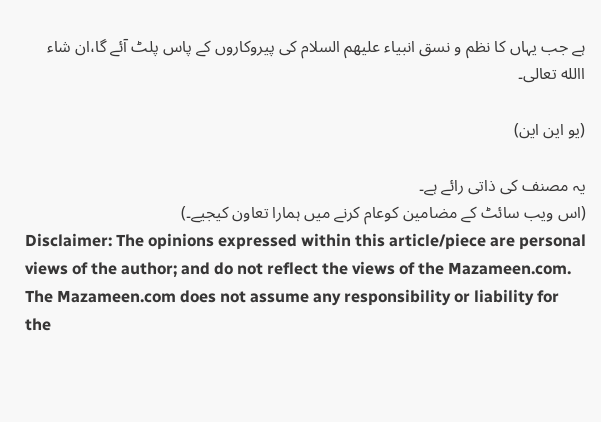ہے جب یہاں کا نظم و نسق انبیاء علیھم السلام کی پیروکاروں کے پاس پلٹ آئے گا،ان شاء االله تعالی۔

(یو این این)

یہ مصنف کی ذاتی رائے ہے۔
(اس ویب سائٹ کے مضامین کوعام کرنے میں ہمارا تعاون کیجیے۔)
Disclaimer: The opinions expressed within this article/piece are personal views of the author; and do not reflect the views of the Mazameen.com. The Mazameen.com does not assume any responsibility or liability for the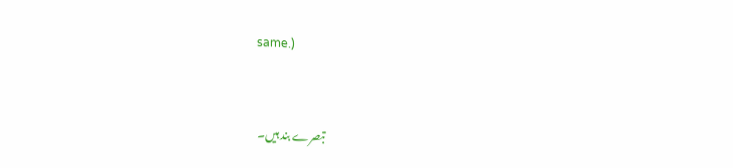same.)


تبصرے بند ہیں۔